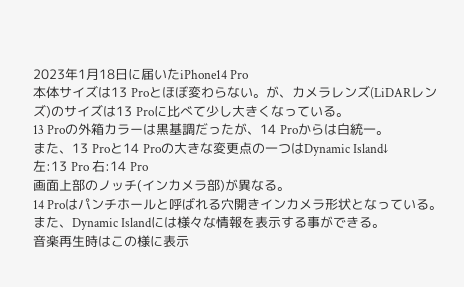2023年1月18日に届いたiPhone14 Pro
本体サイズは13 Proとほぼ変わらない。が、カメラレンズ(LiDARレンズ)のサイズは13 Proに比べて少し大きくなっている。
13 Proの外箱カラーは黒基調だったが、14 Proからは白統一。
また、13 Proと14 Proの大きな変更点の一つはDynamic Island↓
左:13 Pro 右:14 Pro
画面上部のノッチ(インカメラ部)が異なる。
14 Proはパンチホールと呼ばれる穴開きインカメラ形状となっている。
また、Dynamic Islandには様々な情報を表示する事ができる。
音楽再生時はこの様に表示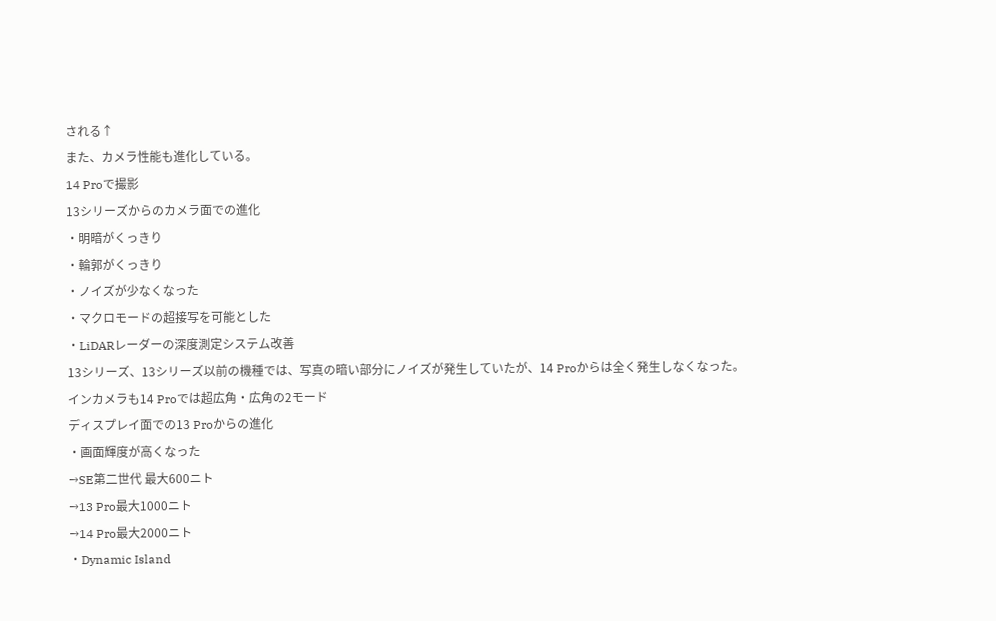される↑
また、カメラ性能も進化している。
14 Proで撮影
13シリーズからのカメラ面での進化
・明暗がくっきり
・輪郭がくっきり
・ノイズが少なくなった
・マクロモードの超接写を可能とした
・LiDARレーダーの深度測定システム改善
13シリーズ、13シリーズ以前の機種では、写真の暗い部分にノイズが発生していたが、14 Proからは全く発生しなくなった。
インカメラも14 Proでは超広角・広角の2モード
ディスプレイ面での13 Proからの進化
・画面輝度が高くなった
→SE第二世代 最大600ニト
→13 Pro最大1000ニト
→14 Pro最大2000ニト
・Dynamic Island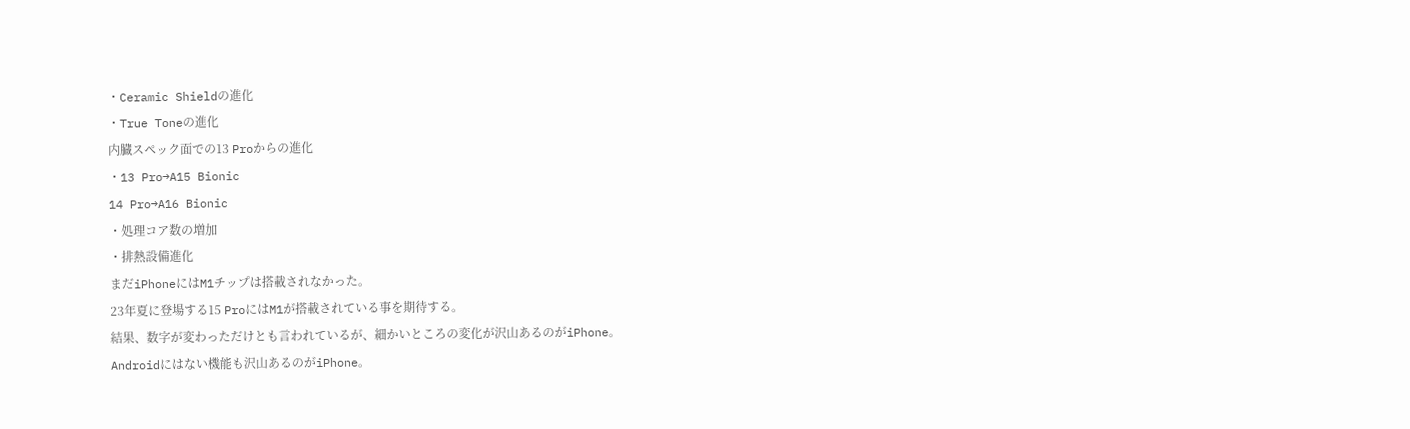・Ceramic Shieldの進化
・True Toneの進化
内臓スペック面での13 Proからの進化
・13 Pro→A15 Bionic
14 Pro→A16 Bionic
・処理コア数の増加
・排熱設備進化
まだiPhoneにはM1チップは搭載されなかった。
23年夏に登場する15 ProにはM1が搭載されている事を期待する。
結果、数字が変わっただけとも言われているが、細かいところの変化が沢山あるのがiPhone。
Androidにはない機能も沢山あるのがiPhone。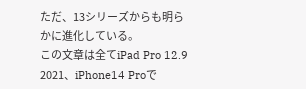ただ、13シリーズからも明らかに進化している。
この文章は全てiPad Pro 12.9 2021、iPhone14 Proで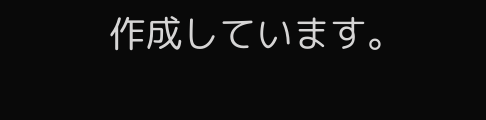作成しています。